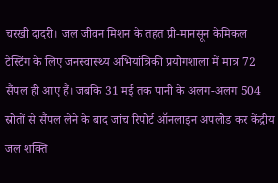चरखी दादरी। जल जीवन मिशन के तहत प्री-मानसून केमिकल टेस्टिंग के लिए जनस्वास्थ्य अभियांत्रिकी प्रयोगशाला में मात्र 72 सैंपल ही आए हैं। जबकि 31 मई तक पानी के अलग-अलग 504 स्रोतों से सैंपल लेने के बाद जांच रिपोर्ट ऑनलाइन अपलोड कर केंद्रीय जल शक्ति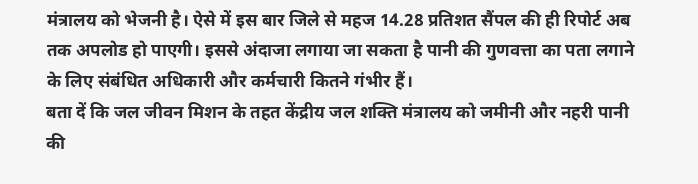मंत्रालय को भेजनी है। ऐसे में इस बार जिले से महज 14.28 प्रतिशत सैंपल की ही रिपोर्ट अब तक अपलोड हो पाएगी। इससे अंदाजा लगाया जा सकता है पानी की गुणवत्ता का पता लगाने के लिए संबंधित अधिकारी और कर्मचारी कितने गंभीर हैं।
बता दें कि जल जीवन मिशन के तहत केंद्रीय जल शक्ति मंत्रालय को जमीनी और नहरी पानी की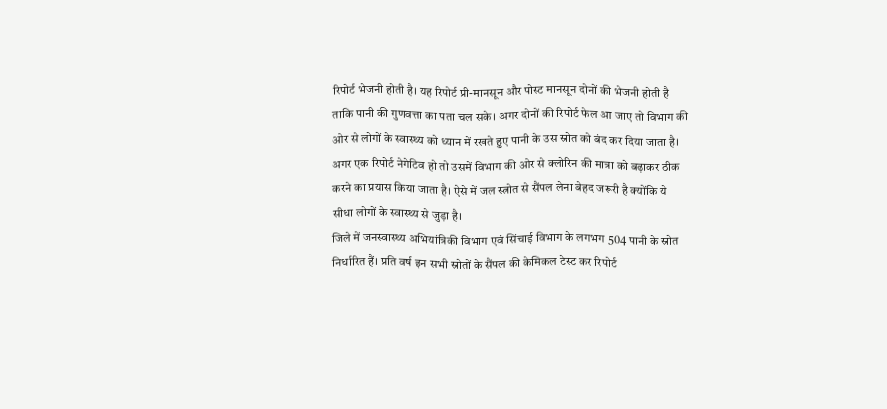रिपोर्ट भेजनी होती है। यह रिपोर्ट प्री-मानसून और पोस्ट मानसून दोनों की भेजनी होती है ताकि पानी की गुणवत्ता का पता चल सके। अगर दोनों की रिपोर्ट फेल आ जाए तो विभाग की ओर से लोगों के स्वास्थ्य को ध्यान में रखते हुए पानी के उस स्रोत को बंद कर दिया जाता है। अगर एक रिपोर्ट नेगेटिव हो तो उसमें विभाग की ओर से क्लोरिन की मात्रा को बढ़ाकर ठीक करने का प्रयास किया जाता है। ऐसे में जल स्त्रोत से सैंपल लेना बेहद जरूरी है क्योंकि ये सीधा लोगों के स्वास्थ्य से जुड़ा है।
जिले में जनस्वास्थ्य अभियांत्रिकी विभाग एवं सिंचाई विभाग के लगभग 504 पानी के स्रोत निर्धारित हैं। प्रति वर्ष इन सभी स्रोतों के सैंपल की केमिकल टेस्ट कर रिपोर्ट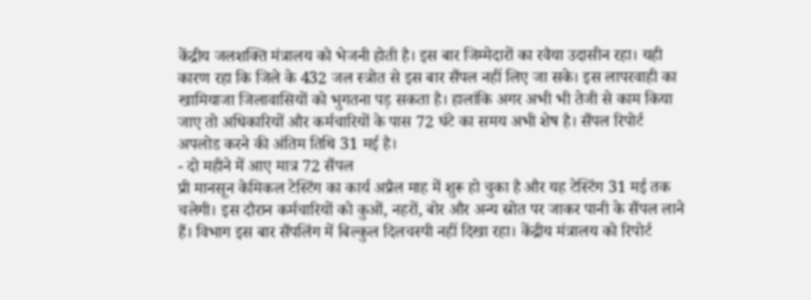केंद्रीय जलशक्ति मंत्रालय को भेजनी होती है। इस बार जिम्मेदारों का रवैया उदासीन रहा। यही कारण रहा कि जिले के 432 जल स्त्रोत से इस बार सैंपल नहीं लिए जा सके। इस लापरवाही का खामियाजा जिलावासियों को भुगतना पड़ सकता है। हालांकि अगर अभी भी तेजी से काम किया जाए तो अधिकारियों और कर्मचारियों के पास 72 घंटे का समय अभी शेष है। सैंपल रिपोर्ट अपलोड करने की अंतिम तिथि 31 मई है।
- दो महीने में आए मात्र 72 सैंपल
प्री मानसून केमिकल टेस्टिंग का कार्य अप्रैल माह में शुरू हो चुका है और यह टेस्टिंग 31 मई तक चलेगी। इस दौरान कर्मचारियों को कुओं, नहरों, बोर और अन्य स्रोत पर जाकर पानी के सैंपल लाने हैं। विभाग इस बार सैंपलिंग में बिल्कुल दिलचस्पी नहीं दिखा रहा। केंद्रीय मंत्रालय को रिपोर्ट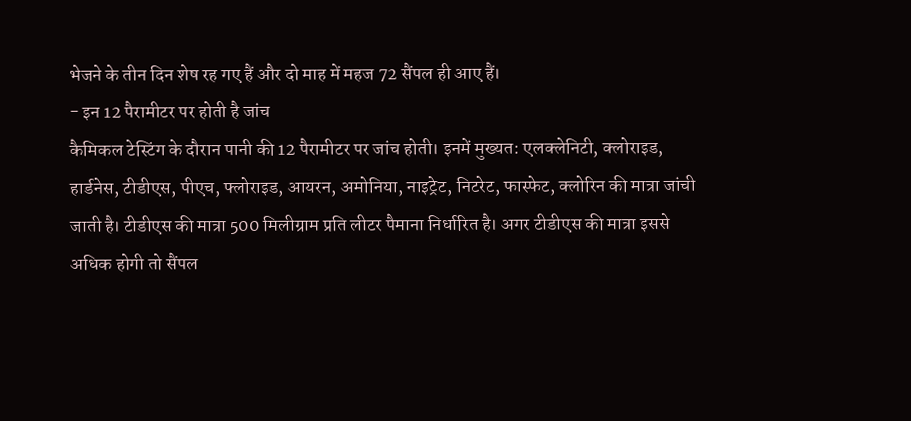भेजने के तीन दिन शेष रह गए हैं और दो माह में महज 72 सैंपल ही आए हैं।
- इन 12 पैरामीटर पर होती है जांच
कैमिकल टेस्टिंग के दौरान पानी की 12 पैरामीटर पर जांच होती। इनमें मुख्यत: एलक्लेनिटी, क्लोराइड, हार्डनेस, टीडीएस, पीएच, फ्लोराइड, आयरन, अमोनिया, नाइट्रेट, निटरेट, फास्फेट, क्लोरिन की मात्रा जांची जाती है। टीडीएस की मात्रा 500 मिलीग्राम प्रति लीटर पैमाना निर्धारित है। अगर टीडीएस की मात्रा इससे अधिक होगी तो सैंपल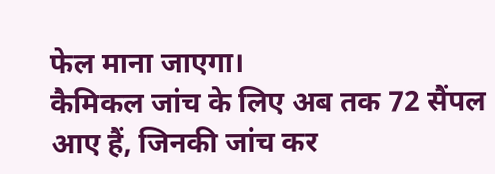फेल माना जाएगा।
कैमिकल जांच के लिए अब तक 72 सैंपल आए हैं, जिनकी जांच कर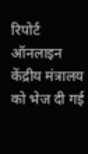रिपोर्ट ऑनलाइन केंद्रीय मंत्रालय को भेज दी गई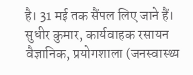है। 31 मई तक सैंपल लिए जाने हैं।
सुधीर कुमार, कार्यवाहक रसायन वैज्ञानिक, प्रयोगशाला (जनस्वास्थ्य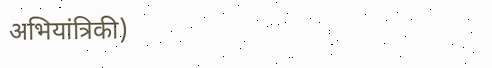अभियांत्रिकी)